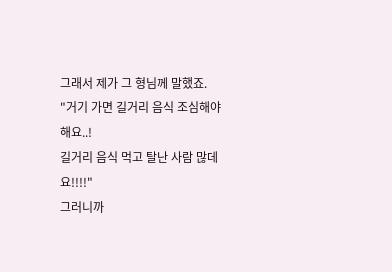그래서 제가 그 형님께 말했죠.
"거기 가면 길거리 음식 조심해야 해요..!
길거리 음식 먹고 탈난 사람 많데요!!!!"
그러니까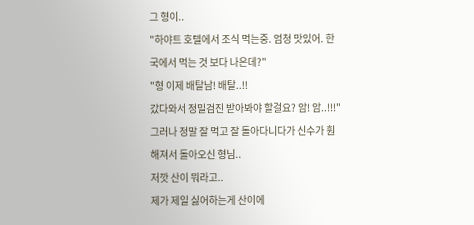그 형이..
"하야트 호텔에서 조식 먹는중. 엄청 맛있어. 한국에서 먹는 것 보다 나은데?"
"형 이제 배탈남! 배탈..!!
갔다와서 정밀검진 받아봐야 할걸요? 암! 암..!!!"
그러나 정말 잘 먹고 잘 돌아다니다가 신수가 훤해져서 돌아오신 형님..
저깟 산이 뭐라고..
제가 제일 싫어하는게 산이에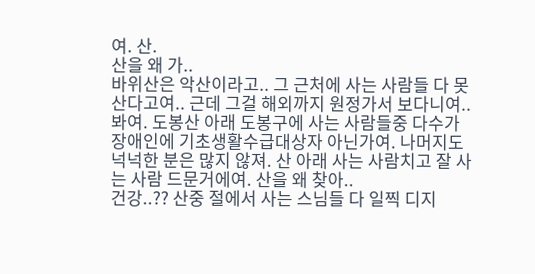여. 산.
산을 왜 가..
바위산은 악산이라고.. 그 근처에 사는 사람들 다 못 산다고여.. 근데 그걸 해외까지 원정가서 보다니여..
봐여. 도봉산 아래 도봉구에 사는 사람들중 다수가 장애인에 기초생활수급대상자 아닌가여. 나머지도 넉넉한 분은 많지 않져. 산 아래 사는 사람치고 잘 사는 사람 드문거에여. 산을 왜 찾아..
건강..?? 산중 절에서 사는 스님들 다 일찍 디지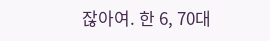잖아여. 한 6, 70대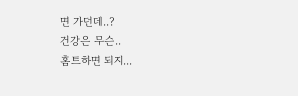면 가던데..?
건강은 무슨..
홈트하면 되지...